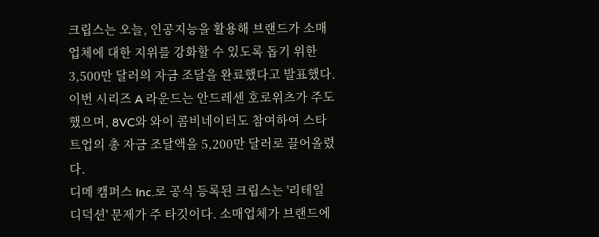크립스는 오늘, 인공지능을 활용해 브랜드가 소매업체에 대한 지위를 강화할 수 있도록 돕기 위한 3,500만 달러의 자금 조달을 완료했다고 발표했다. 이번 시리즈 A 라운드는 안드레센 호로위츠가 주도했으며, 8VC와 와이 콤비네이터도 참여하여 스타트업의 총 자금 조달액을 5,200만 달러로 끌어올렸다.
디메 캠퍼스 Inc.로 공식 등록된 크립스는 '리테일 디덕션' 문제가 주 타깃이다. 소매업체가 브랜드에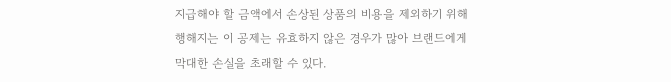지급해야 할 금액에서 손상된 상품의 비용을 제외하기 위해 행해지는 이 공제는 유효하지 않은 경우가 많아 브랜드에게 막대한 손실을 초래할 수 있다.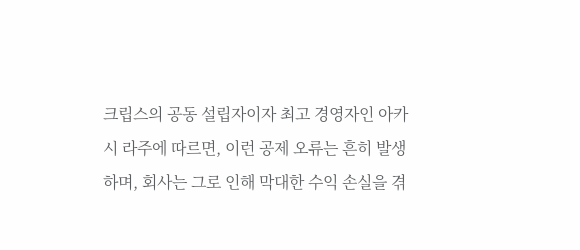크립스의 공동 설립자이자 최고 경영자인 아카시 라주에 따르면, 이런 공제 오류는 흔히 발생하며, 회사는 그로 인해 막대한 수익 손실을 겪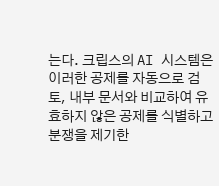는다. 크립스의 AI 시스템은 이러한 공제를 자동으로 검토, 내부 문서와 비교하여 유효하지 않은 공제를 식별하고 분쟁을 제기한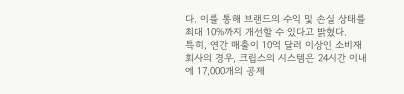다. 이를 통해 브랜드의 수익 및 손실 상태를 최대 10%까지 개선할 수 있다고 밝혔다.
특히, 연간 매출이 10억 달러 이상인 소비재 회사의 경우, 크립스의 시스템은 24시간 이내에 17,000개의 공제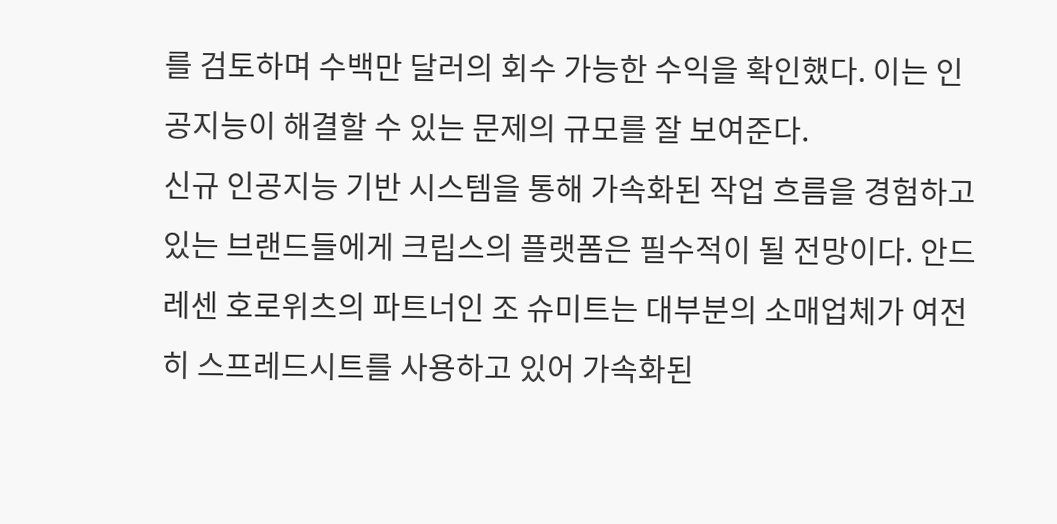를 검토하며 수백만 달러의 회수 가능한 수익을 확인했다. 이는 인공지능이 해결할 수 있는 문제의 규모를 잘 보여준다.
신규 인공지능 기반 시스템을 통해 가속화된 작업 흐름을 경험하고 있는 브랜드들에게 크립스의 플랫폼은 필수적이 될 전망이다. 안드레센 호로위츠의 파트너인 조 슈미트는 대부분의 소매업체가 여전히 스프레드시트를 사용하고 있어 가속화된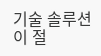기술 솔루션이 절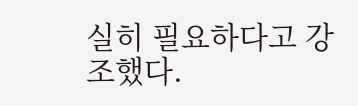실히 필요하다고 강조했다.